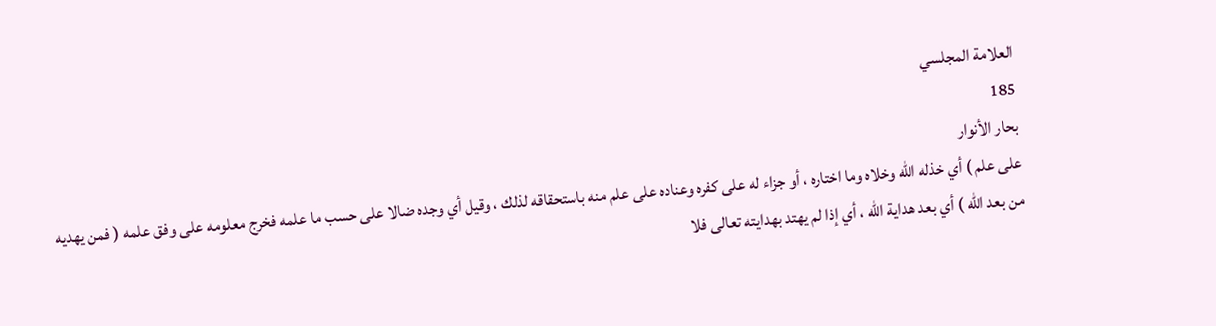العلامة المجلسي
185
بحار الأنوار
على علم ) أي خذله الله وخلاه وما اختاره ، أو جزاء له على كفره وعناده على علم منه باستحقاقه لذلك ، وقيل أي وجده ضالا على حسب ما علمه فخرج معلومه على وفق علمه ( فمن يهديه من بعد الله ) أي بعد هداية الله ، أي إذا لم يهتد بهدايته تعالى فلا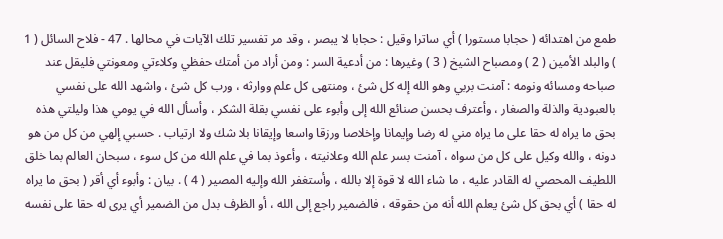طمع من اهتدائه ( حجابا مستورا ) أي ساترا وقيل : حجابا لا يبصر ، وقد مر تفسير تلك الآيات في محالها . 47 - فلاح السائل ( 1 ) والبلد الأمين ( 2 ) ومصباح الشيخ ( 3 ) وغيرها : من أدعية السر : ومن أراد من أمتك حفظي وكلاءتي ومعونتي فليقل عند صباحه ومسائه ونومه : آمنت بربي وهو الله إله كل شئ ، ومنتهى كل علم ووارثه ، ورب كل شئ ، واشهد الله على نفسي بالعبودية والذلة والصغار ، وأعترف بحسن صنائع الله إلى وأبوء على نفسي بقلة الشكر ، وأسأل الله في يومي هذا وليلتي هذه بحق ما يراه له حقا على ما يراه مني له رضا وإيمانا وإخلاصا ورزقا واسعا وإيقانا بلا شك ولا ارتياب . حسبي إلهي من كل من هو دونه ، والله وكيل على كل من سواه ، آمنت بسر علم الله وعلانيته ، وأعوذ بما في علم الله من كل سوء ، سبحان العالم بما خلق اللطيف المحصي له القادر عليه ، ما شاء الله لا قوة إلا بالله ، وأستغفر الله وإليه المصير ( 4 ) . بيان : وأبوء أي أقر ( بحق ما يراه له حقا ) أي بحق كل شئ يعلم الله أنه من حقوقه ، فالضمير راجع إلى الله ، أو الظرف بدل من الضمير أي يرى له حقا على نفسه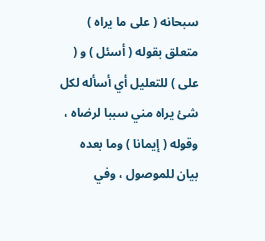سبحانه ( على ما يراه ) متعلق بقوله ( أسئل ) و ( على ) للتعليل أي أسأله لكل شئ يراه مني سببا لرضاه ، وقوله ( إيمانا ) وما بعده بيان للموصول ، وفي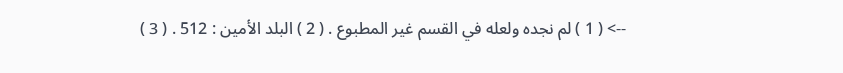--> ( 1 ) لم نجده ولعله في القسم غير المطبوع . ( 2 ) البلد الأمين : 512 . ( 3 )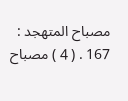مصباح المتهجد : 167 . ( 4 ) مصباح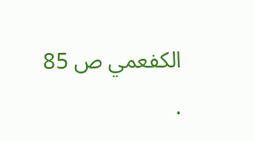الكفعمي ص 85 .